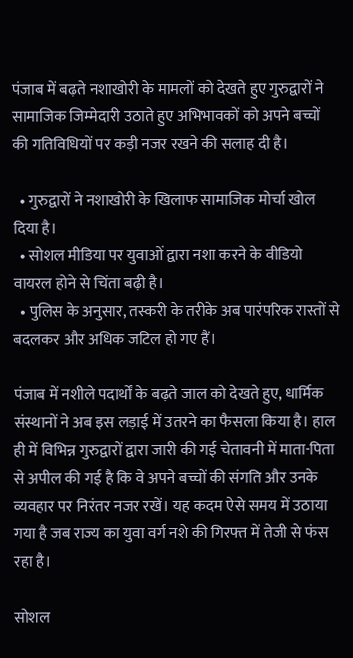पंजाब में बढ़ते नशाखोरी के मामलों को देखते हुए गुरुद्वारों ने सामाजिक जिम्मेदारी उठाते हुए अभिभावकों को अपने बच्चों की गतिविधियों पर कड़ी नजर रखने की सलाह दी है।

  • गुरुद्वारों ने नशाखोरी के खिलाफ सामाजिक मोर्चा खोल दिया है।
  • सोशल मीडिया पर युवाओं द्वारा नशा करने के वीडियो वायरल होने से चिंता बढ़ी है।
  • पुलिस के अनुसार, तस्करी के तरीके अब पारंपरिक रास्तों से बदलकर और अधिक जटिल हो गए हैं।

पंजाब में नशीले पदार्थों के बढ़ते जाल को देखते हुए, धार्मिक संस्थानों ने अब इस लड़ाई में उतरने का फैसला किया है। हाल ही में विभिन्न गुरुद्वारों द्वारा जारी की गई चेतावनी में माता-पिता से अपील की गई है कि वे अपने बच्चों की संगति और उनके व्यवहार पर निरंतर नजर रखें। यह कदम ऐसे समय में उठाया गया है जब राज्य का युवा वर्ग नशे की गिरफ्त में तेजी से फंस रहा है।

सोशल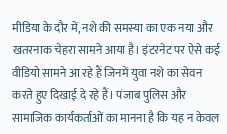मीडिया के दौर में, नशे की समस्या का एक नया और खतरनाक चेहरा सामने आया है। इंटरनेट पर ऐसे कई वीडियो सामने आ रहे हैं जिनमें युवा नशे का सेवन करते हुए दिखाई दे रहे हैं। पंजाब पुलिस और सामाजिक कार्यकर्ताओं का मानना है कि यह न केवल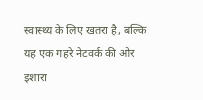स्वास्थ्य के लिए खतरा है, बल्कि यह एक गहरे नेटवर्क की ओर इशारा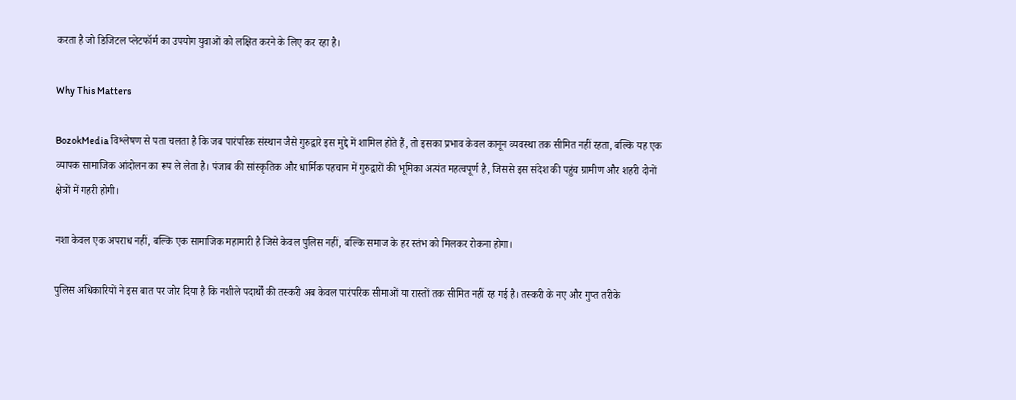करता है जो डिजिटल प्लेटफॉर्म का उपयोग युवाओं को लक्षित करने के लिए कर रहा है।

Why This Matters

BozokMedia विश्लेषण से पता चलता है कि जब पारंपरिक संस्थान जैसे गुरुद्वारे इस मुद्दे में शामिल होते हैं, तो इसका प्रभाव केवल कानून व्यवस्था तक सीमित नहीं रहता, बल्कि यह एक व्यापक सामाजिक आंदोलन का रूप ले लेता है। पंजाब की सांस्कृतिक और धार्मिक पहचान में गुरुद्वारों की भूमिका अत्यंत महत्वपूर्ण है, जिससे इस संदेश की पहुंच ग्रामीण और शहरी दोनों क्षेत्रों में गहरी होगी।

नशा केवल एक अपराध नहीं, बल्कि एक सामाजिक महामारी है जिसे केवल पुलिस नहीं, बल्कि समाज के हर स्तंभ को मिलकर रोकना होगा।

पुलिस अधिकारियों ने इस बात पर जोर दिया है कि नशीले पदार्थों की तस्करी अब केवल पारंपरिक सीमाओं या रास्तों तक सीमित नहीं रह गई है। तस्करी के नए और गुप्त तरीके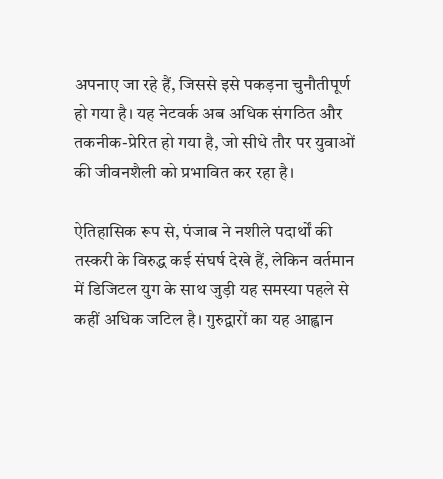अपनाए जा रहे हैं, जिससे इसे पकड़ना चुनौतीपूर्ण हो गया है। यह नेटवर्क अब अधिक संगठित और तकनीक-प्रेरित हो गया है, जो सीधे तौर पर युवाओं की जीवनशैली को प्रभावित कर रहा है।

ऐतिहासिक रूप से, पंजाब ने नशीले पदार्थों की तस्करी के विरुद्ध कई संघर्ष देखे हैं, लेकिन वर्तमान में डिजिटल युग के साथ जुड़ी यह समस्या पहले से कहीं अधिक जटिल है। गुरुद्वारों का यह आह्वान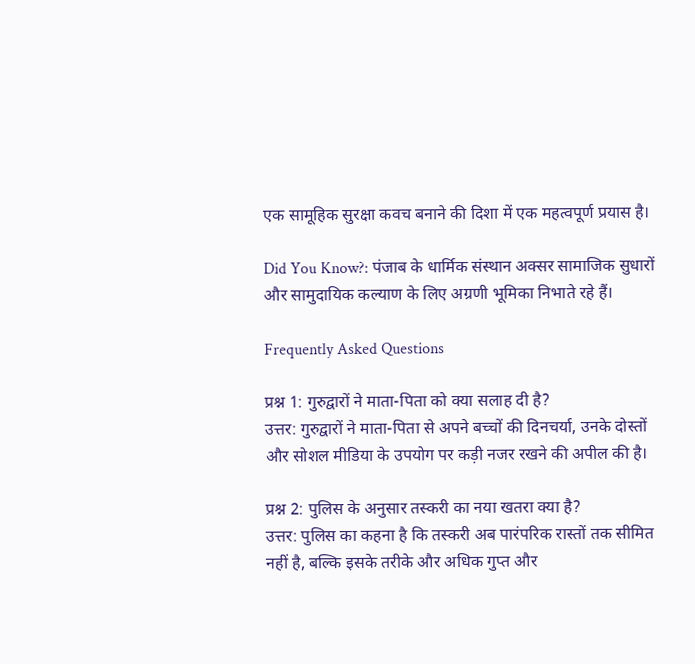एक सामूहिक सुरक्षा कवच बनाने की दिशा में एक महत्वपूर्ण प्रयास है।

Did You Know?: पंजाब के धार्मिक संस्थान अक्सर सामाजिक सुधारों और सामुदायिक कल्याण के लिए अग्रणी भूमिका निभाते रहे हैं।

Frequently Asked Questions

प्रश्न 1: गुरुद्वारों ने माता-पिता को क्या सलाह दी है?
उत्तर: गुरुद्वारों ने माता-पिता से अपने बच्चों की दिनचर्या, उनके दोस्तों और सोशल मीडिया के उपयोग पर कड़ी नजर रखने की अपील की है।

प्रश्न 2: पुलिस के अनुसार तस्करी का नया खतरा क्या है?
उत्तर: पुलिस का कहना है कि तस्करी अब पारंपरिक रास्तों तक सीमित नहीं है, बल्कि इसके तरीके और अधिक गुप्त और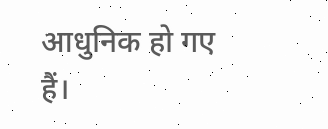आधुनिक हो गए हैं।